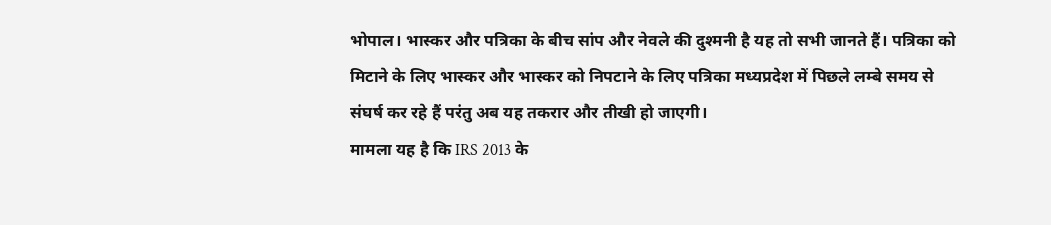भोपाल। भास्कर और पत्रिका के बीच सांप और नेवले की दुश्मनी है यह तो सभी जानते हैं। पत्रिका को मिटाने के लिए भास्कर और भास्कर को निपटाने के लिए पत्रिका मध्यप्रदेश में पिछले लम्बे समय से संघर्ष कर रहे हैं परंतु अब यह तकरार और तीखी हो जाएगी।
मामला यह है कि IRS 2013 के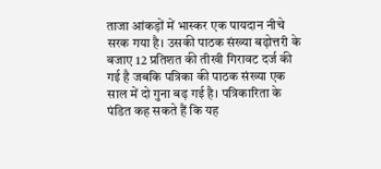ताजा आंकड़ों में भास्कर एक पायदान नीचे सरक गया है। उसकी पाठक संख्या बढ़ोत्तरी के बजाए 12 प्रतिशत की तीखी गिरावट दर्ज की गई है जबकि पत्रिका की पाठक संख्या एक साल में दो गुना बढ़ गई है। पत्रिकारिता के पंडित कह सकते हैं कि यह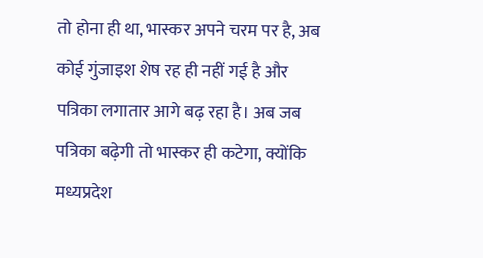तो होना ही था, भास्कर अपने चरम पर है, अब कोई गुंजाइश शेष रह ही नहीं गई है और पत्रिका लगातार आगे बढ़ रहा है। अब जब पत्रिका बढ़ेगी तो भास्कर ही कटेगा, क्योंकि मध्यप्रदेश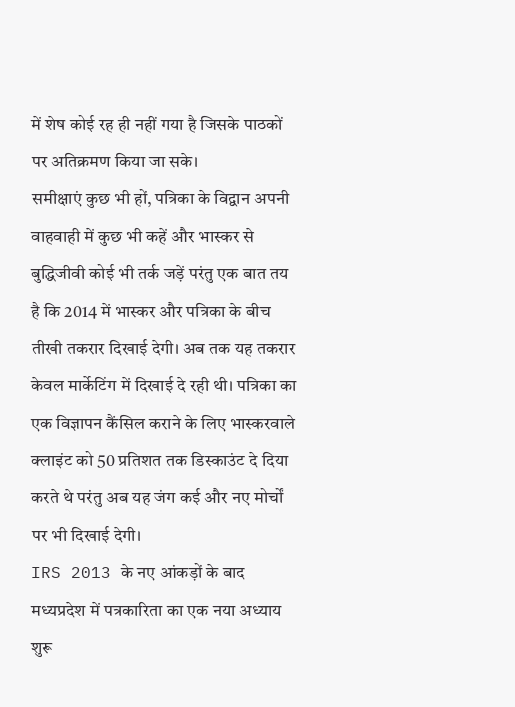में शेष कोई रह ही नहीं गया है जिसके पाठकों पर अतिक्रमण किया जा सके।
समीक्षाएं कुछ भी हों, पत्रिका के विद्वान अपनी वाहवाही में कुछ भी कहें और भास्कर से बुद्धिजीवी कोई भी तर्क जड़ें परंतु एक बात तय है कि 2014 में भास्कर और पत्रिका के बीच तीखी तकरार दिखाई देगी। अब तक यह तकरार केवल मार्केटिंग में दिखाई दे रही थी। पत्रिका का एक विज्ञापन कैंसिल कराने के लिए भास्करवाले क्लाइंट को 50 प्रतिशत तक डिस्काउंट दे दिया करते थे परंतु अब यह जंग कई और नए मोर्चों पर भी दिखाई देगी।
IRS 2013 के नए आंकड़ों के बाद मध्यप्रदेश में पत्रकारिता का एक नया अध्याय शुरू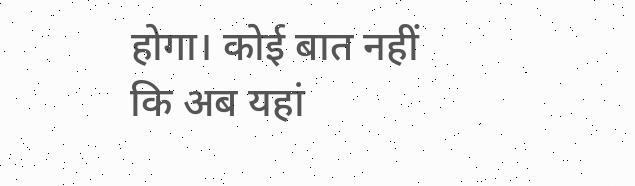होगा। कोई बात नहीं कि अब यहां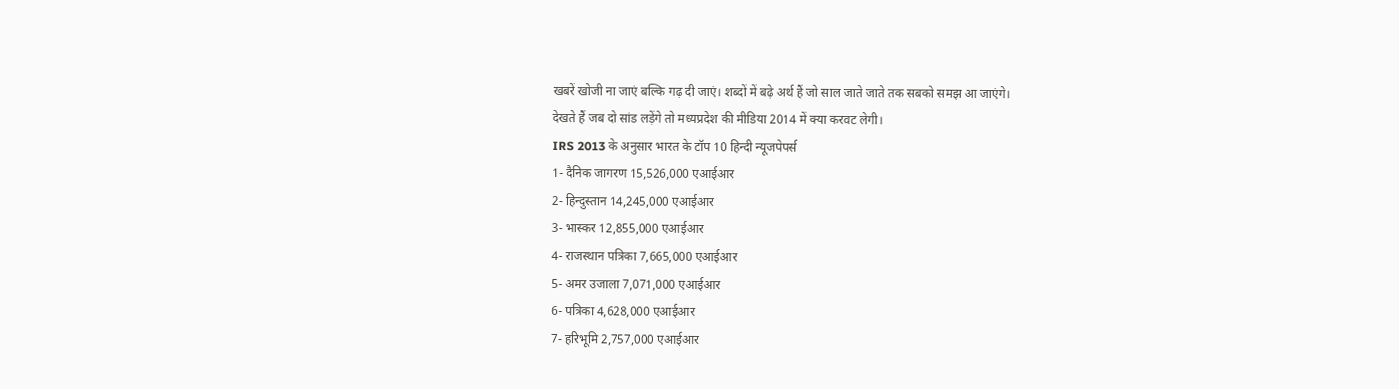खबरें खोजी ना जाएं बल्कि गढ़ दी जाएं। शब्दों में बढ़े अर्थ हैं जो साल जाते जाते तक सबको समझ आ जाएंगे।
देखते हैं जब दो सांड लड़ेंगे तो मध्यप्रदेश की मीडिया 2014 में क्या करवट लेगी।
IRS 2013 के अनुसार भारत के टॉप 10 हिन्दी न्यूजपेपर्स
1- दैनिक जागरण 15,526,000 एआईआर
2- हिन्दुस्तान 14,245,000 एआईआर
3- भास्कर 12,855,000 एआईआर
4- राजस्थान पत्रिका 7,665,000 एआईआर
5- अमर उजाला 7,071,000 एआईआर
6- पत्रिका 4,628,000 एआईआर
7- हरिभूमि 2,757,000 एआईआर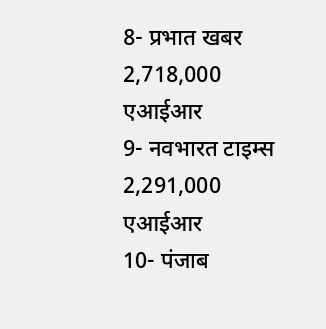8- प्रभात खबर 2,718,000 एआईआर
9- नवभारत टाइम्स 2,291,000 एआईआर
10- पंजाब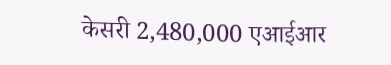केसरी 2,480,000 एआईआर